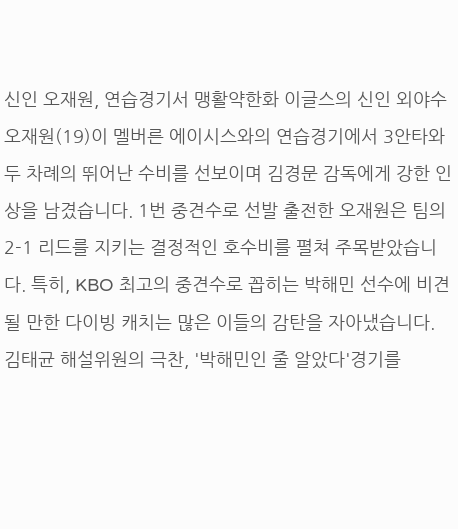신인 오재원, 연습경기서 맹활약한화 이글스의 신인 외야수 오재원(19)이 멜버른 에이시스와의 연습경기에서 3안타와 두 차례의 뛰어난 수비를 선보이며 김경문 감독에게 강한 인상을 남겼습니다. 1번 중견수로 선발 출전한 오재원은 팀의 2-1 리드를 지키는 결정적인 호수비를 펼쳐 주목받았습니다. 특히, KBO 최고의 중견수로 꼽히는 박해민 선수에 비견될 만한 다이빙 캐치는 많은 이들의 감탄을 자아냈습니다. 김태균 해설위원의 극찬, '박해민인 줄 알았다'경기를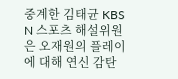중계한 김태균 KBS N 스포츠 해설위원은 오재원의 플레이에 대해 연신 감탄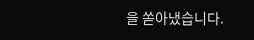을 쏟아냈습니다.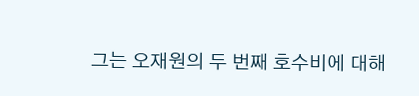그는 오재원의 두 번째 호수비에 대해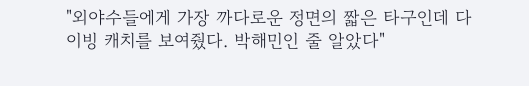"외야수들에게 가장 까다로운 정면의 짧은 타구인데 다이빙 캐치를 보여줬다. 박해민인 줄 알았다"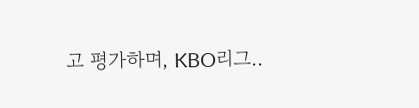고 평가하며, KBO리그..